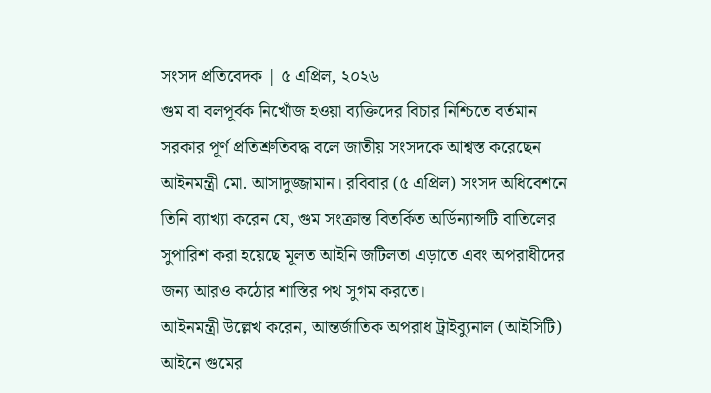সংসদ প্রতিবেদক | ৫ এপ্রিল, ২০২৬
গুম বা বলপূর্বক নিখোঁজ হওয়া ব্যক্তিদের বিচার নিশ্চিতে বর্তমান সরকার পূর্ণ প্রতিশ্রুতিবদ্ধ বলে জাতীয় সংসদকে আশ্বস্ত করেছেন আইনমন্ত্রী মো. আসাদুজ্জামান। রবিবার (৫ এপ্রিল) সংসদ অধিবেশনে তিনি ব্যাখ্যা করেন যে, গুম সংক্রান্ত বিতর্কিত অর্ডিন্যান্সটি বাতিলের সুপারিশ করা হয়েছে মূলত আইনি জটিলতা এড়াতে এবং অপরাধীদের জন্য আরও কঠোর শাস্তির পথ সুগম করতে।
আইনমন্ত্রী উল্লেখ করেন, আন্তর্জাতিক অপরাধ ট্রাইব্যুনাল (আইসিটি) আইনে গুমের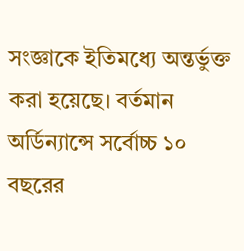সংজ্ঞাকে ইতিমধ্যে অন্তর্ভুক্ত করা হয়েছে। বর্তমান অর্ডিন্যান্সে সর্বোচ্চ ১০ বছরের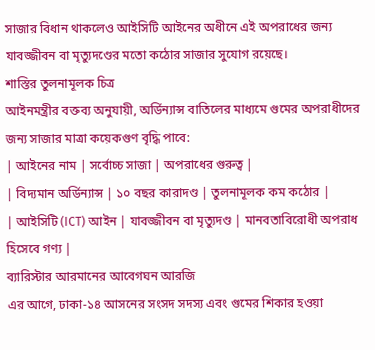সাজার বিধান থাকলেও আইসিটি আইনের অধীনে এই অপরাধের জন্য যাবজ্জীবন বা মৃত্যুদণ্ডের মতো কঠোর সাজার সুযোগ রয়েছে।
শাস্তির তুলনামূলক চিত্র
আইনমন্ত্রীর বক্তব্য অনুযায়ী, অর্ডিন্যান্স বাতিলের মাধ্যমে গুমের অপরাধীদের জন্য সাজার মাত্রা কয়েকগুণ বৃদ্ধি পাবে:
| আইনের নাম | সর্বোচ্চ সাজা | অপরাধের গুরুত্ব |
| বিদ্যমান অর্ডিন্যান্স | ১০ বছর কারাদণ্ড | তুলনামূলক কম কঠোর |
| আইসিটি (ICT) আইন | যাবজ্জীবন বা মৃত্যুদণ্ড | মানবতাবিরোধী অপরাধ হিসেবে গণ্য |
ব্যারিস্টার আরমানের আবেগঘন আরজি
এর আগে, ঢাকা-১৪ আসনের সংসদ সদস্য এবং গুমের শিকার হওয়া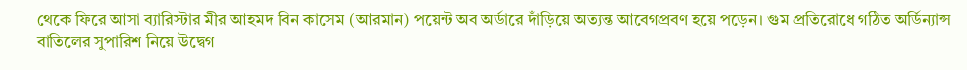থেকে ফিরে আসা ব্যারিস্টার মীর আহমদ বিন কাসেম (আরমান) পয়েন্ট অব অর্ডারে দাঁড়িয়ে অত্যন্ত আবেগপ্রবণ হয়ে পড়েন। গুম প্রতিরোধে গঠিত অর্ডিন্যান্স বাতিলের সুপারিশ নিয়ে উদ্বেগ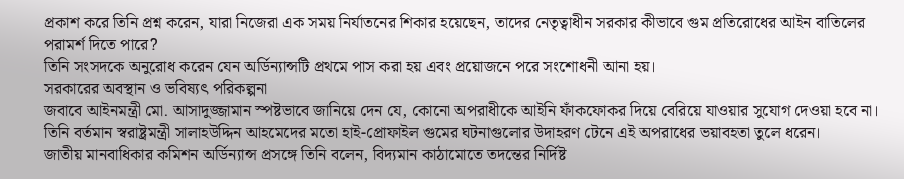প্রকাশ করে তিনি প্রশ্ন করেন, যারা নিজেরা এক সময় নির্যাতনের শিকার হয়েছেন, তাদের নেতৃত্বাধীন সরকার কীভাবে গুম প্রতিরোধের আইন বাতিলের পরামর্শ দিতে পারে?
তিনি সংসদকে অনুরোধ করেন যেন অর্ডিন্যান্সটি প্রথমে পাস করা হয় এবং প্রয়োজনে পরে সংশোধনী আনা হয়।
সরকারের অবস্থান ও ভবিষ্যৎ পরিকল্পনা
জবাবে আইনমন্ত্রী মো. আসাদুজ্জামান স্পষ্টভাবে জানিয়ে দেন যে, কোনো অপরাধীকে আইনি ফাঁকফোকর দিয়ে বেরিয়ে যাওয়ার সুযোগ দেওয়া হবে না। তিনি বর্তমান স্বরাষ্ট্রমন্ত্রী সালাহউদ্দিন আহমেদের মতো হাই-প্রোফাইল গুমের ঘটনাগুলোর উদাহরণ টেনে এই অপরাধের ভয়াবহতা তুলে ধরেন।
জাতীয় মানবাধিকার কমিশন অর্ডিন্যান্স প্রসঙ্গে তিনি বলেন, বিদ্যমান কাঠামোতে তদন্তের নির্দিষ্ট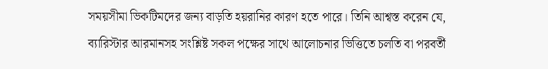সময়সীমা ভিকটিমদের জন্য বাড়তি হয়রানির কারণ হতে পারে। তিনি আশ্বস্ত করেন যে, ব্যারিস্টার আরমানসহ সংশ্লিষ্ট সকল পক্ষের সাথে আলোচনার ভিত্তিতে চলতি বা পরবর্তী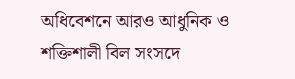অধিবেশনে আরও আধুনিক ও শক্তিশালী বিল সংসদে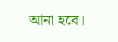আনা হবে।